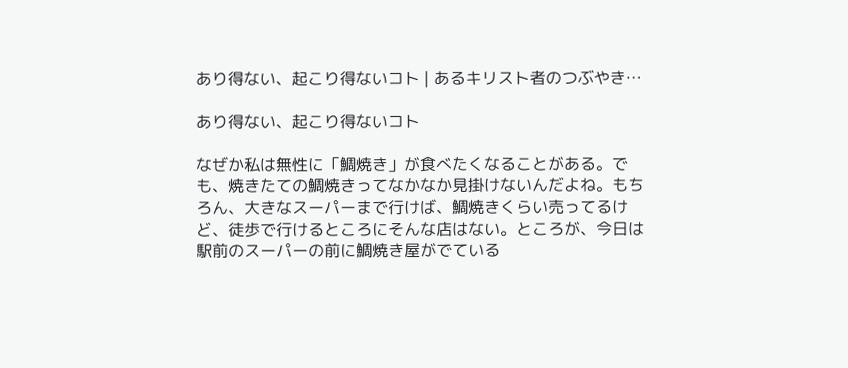あり得ない、起こり得ないコト | あるキリスト者のつぶやき…

あり得ない、起こり得ないコト

なぜか私は無性に「鯛焼き」が食べたくなることがある。でも、焼きたての鯛焼きってなかなか見掛けないんだよね。もちろん、大きなスーパーまで行けば、鯛焼きくらい売ってるけど、徒歩で行けるところにそんな店はない。ところが、今日は駅前のスーパーの前に鯛焼き屋がでている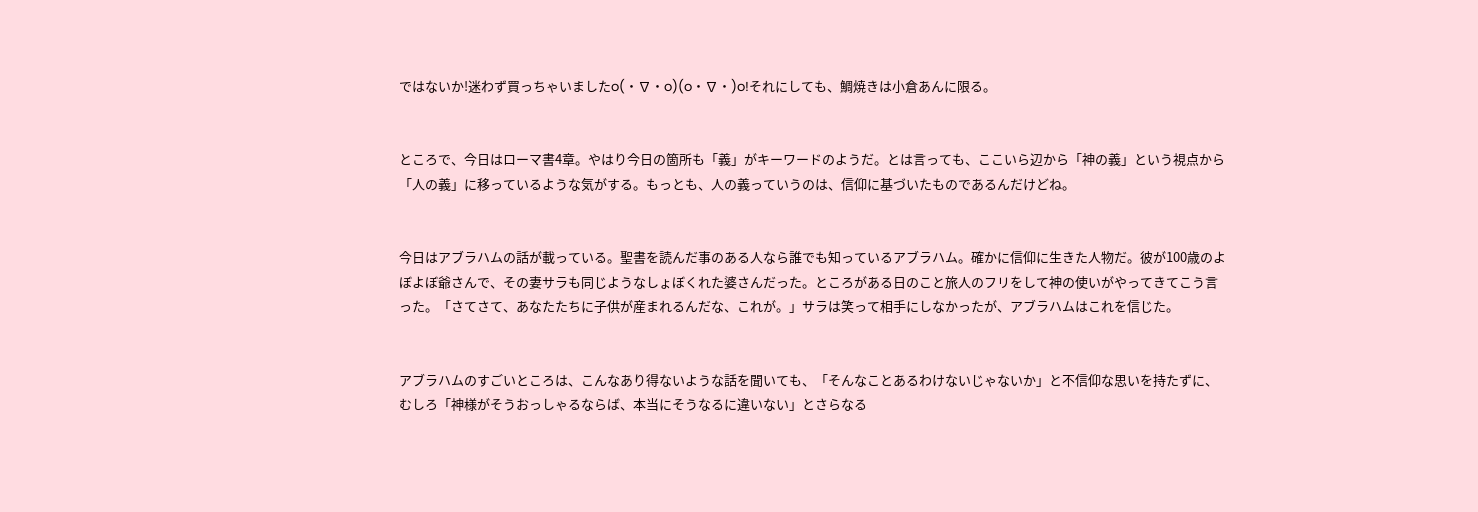ではないか!迷わず買っちゃいましたo(・∇・o)(o・∇・)o!それにしても、鯛焼きは小倉あんに限る。


ところで、今日はローマ書4章。やはり今日の箇所も「義」がキーワードのようだ。とは言っても、ここいら辺から「神の義」という視点から「人の義」に移っているような気がする。もっとも、人の義っていうのは、信仰に基づいたものであるんだけどね。


今日はアブラハムの話が載っている。聖書を読んだ事のある人なら誰でも知っているアブラハム。確かに信仰に生きた人物だ。彼が100歳のよぼよぼ爺さんで、その妻サラも同じようなしょぼくれた婆さんだった。ところがある日のこと旅人のフリをして神の使いがやってきてこう言った。「さてさて、あなたたちに子供が産まれるんだな、これが。」サラは笑って相手にしなかったが、アブラハムはこれを信じた。


アブラハムのすごいところは、こんなあり得ないような話を聞いても、「そんなことあるわけないじゃないか」と不信仰な思いを持たずに、むしろ「神様がそうおっしゃるならば、本当にそうなるに違いない」とさらなる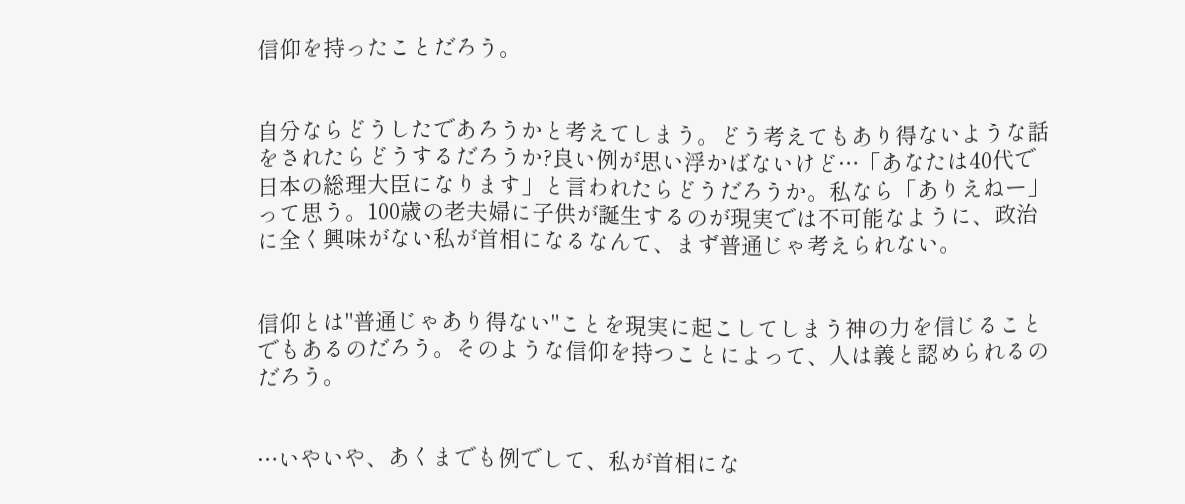信仰を持ったことだろう。


自分ならどうしたであろうかと考えてしまう。どう考えてもあり得ないような話をされたらどうするだろうか?良い例が思い浮かばないけど…「あなたは40代で日本の総理大臣になります」と言われたらどうだろうか。私なら「ありえねー」って思う。100歳の老夫婦に子供が誕生するのが現実では不可能なように、政治に全く興味がない私が首相になるなんて、まず普通じゃ考えられない。


信仰とは"普通じゃあり得ない"ことを現実に起こしてしまう神の力を信じることでもあるのだろう。そのような信仰を持つことによって、人は義と認められるのだろう。


…いやいや、あくまでも例でして、私が首相にな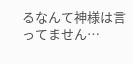るなんて神様は言ってません…